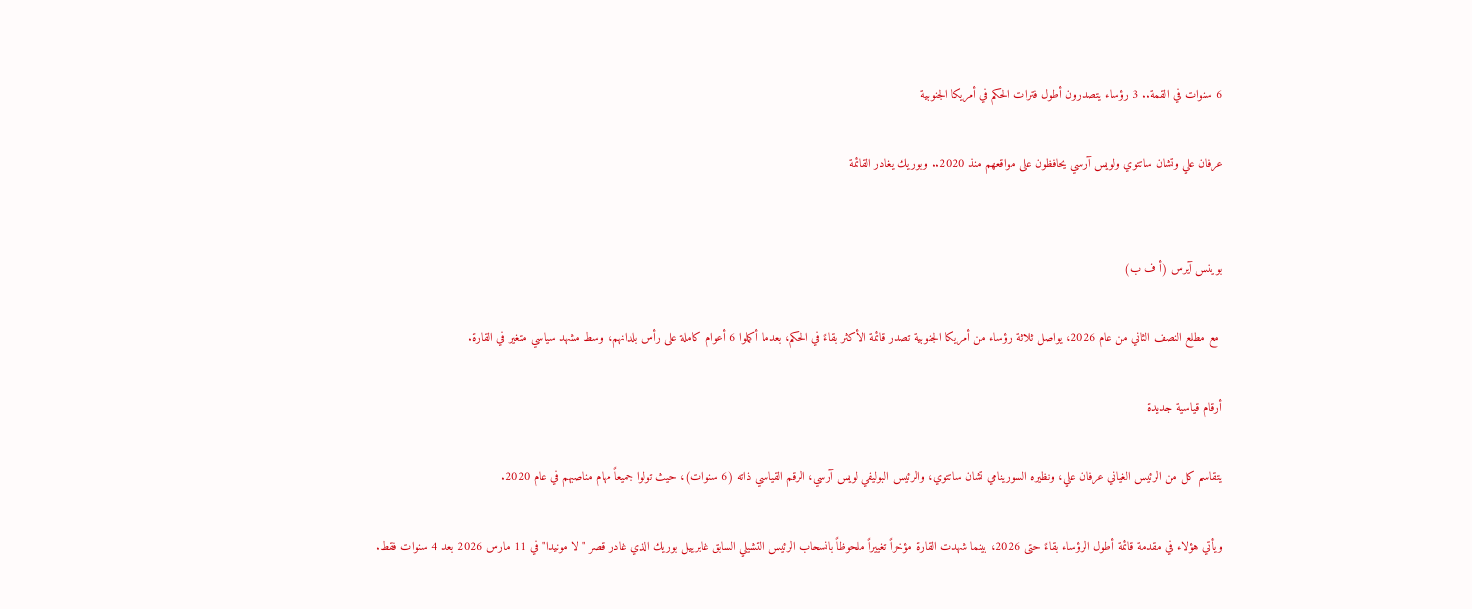6 سنوات في القمة.. 3 رؤساء يتصدرون أطول فترات الحكم في أمريكا الجنوبية

عرفان علي وتشان ساتتوي ولويس آرسي يحافظون على مواقعهم منذ 2020.. وبوريك يغادر القائمة


بوينس آيرس (أ ف ب)

 مع مطلع النصف الثاني من عام 2026، يواصل ثلاثة رؤساء من أمريكا الجنوبية تصدر قائمة الأكثر بقاءً في الحكم، بعدما أكملوا 6 أعوام كاملة على رأس بلدانهم، وسط مشهد سياسي متغير في القارة.

أرقام قياسية جديدة

يتقاسم كل من الرئيس الغياني عرفان علي، ونظيره السورينامي تشان ساتتوي، والرئيس البوليفي لويس آرسي، الرقم القياسي ذاته (6 سنوات)، حيث تولوا جميعاً مهام مناصبهم في عام 2020.

ويأتي هؤلاء في مقدمة قائمة أطول الرؤساء بقاءً حتى 2026، بينما شهدت القارة مؤخراً تغييراً ملحوظاً بانسحاب الرئيس التشيلي السابق غابرييل بوريك الذي غادر قصر "لا مونيدا" في 11 مارس 2026 بعد 4 سنوات فقط.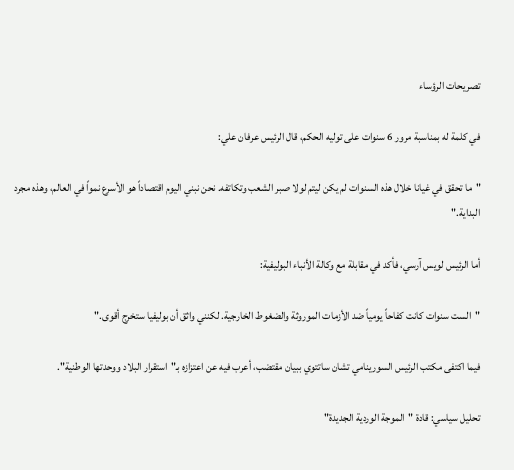تصريحات الرؤساء

في كلمة له بمناسبة مرور 6 سنوات على توليه الحكم، قال الرئيس عرفان علي:

"ما تحقق في غيانا خلال هذه السنوات لم يكن ليتم لولا صبر الشعب وتكاتفه. نحن نبني اليوم اقتصاداً هو الأسرع نمواً في العالم، وهذه مجرد البداية."

أما الرئيس لويس آرسي، فأكد في مقابلة مع وكالة الأنباء البوليفية:

"الست سنوات كانت كفاحاً يومياً ضد الأزمات الموروثة والضغوط الخارجية. لكنني واثق أن بوليفيا ستخرج أقوى."

فيما اكتفى مكتب الرئيس السورينامي تشان ساتتوي ببيان مقتضب، أعرب فيه عن اعتزازه بـ"استقرار البلاد ووحدتها الوطنية".

تحليل سياسي: قادة "الموجة الوردية الجديدة"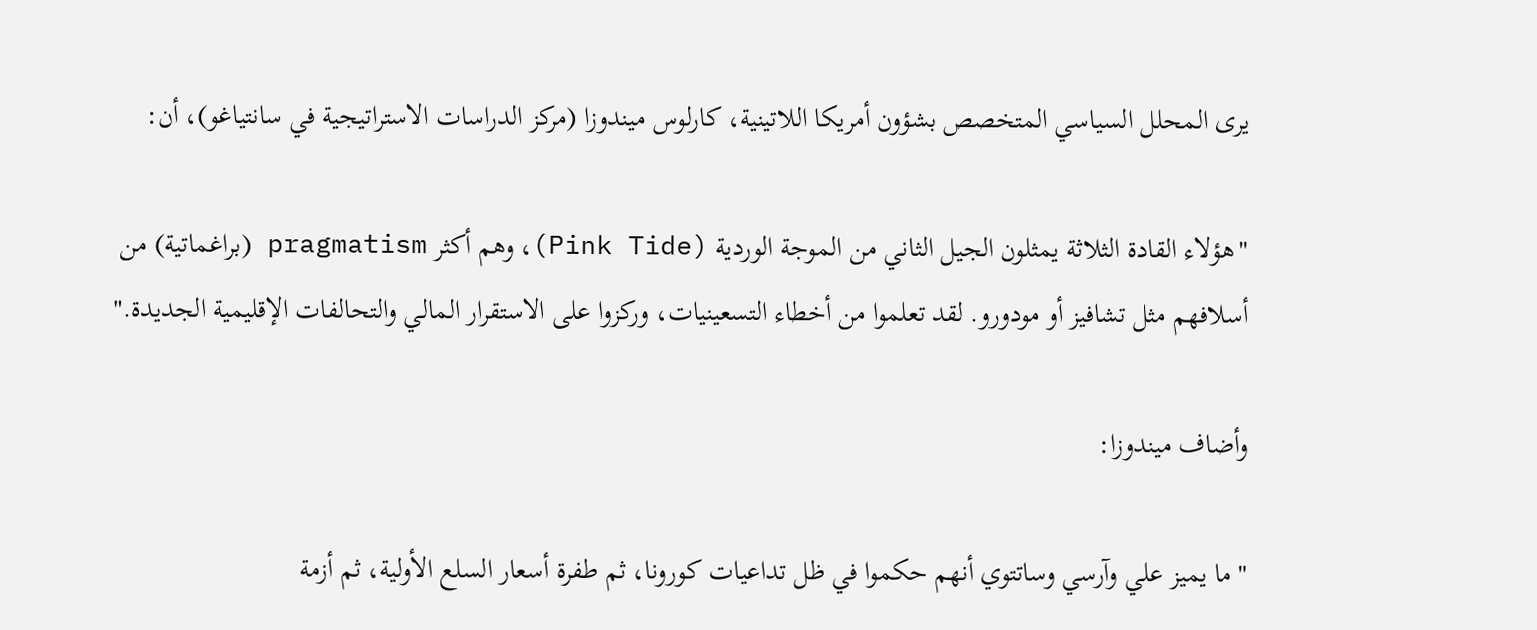يرى المحلل السياسي المتخصص بشؤون أمريكا اللاتينية، كارلوس ميندوزا (مركز الدراسات الاستراتيجية في سانتياغو)، أن:

"هؤلاء القادة الثلاثة يمثلون الجيل الثاني من الموجة الوردية (Pink Tide)، وهم أكثر pragmatism (براغماتية) من أسلافهم مثل تشافيز أو مودورو. لقد تعلموا من أخطاء التسعينيات، وركزوا على الاستقرار المالي والتحالفات الإقليمية الجديدة."

وأضاف ميندوزا:

"ما يميز علي وآرسي وساتتوي أنهم حكموا في ظل تداعيات كورونا، ثم طفرة أسعار السلع الأولية، ثم أزمة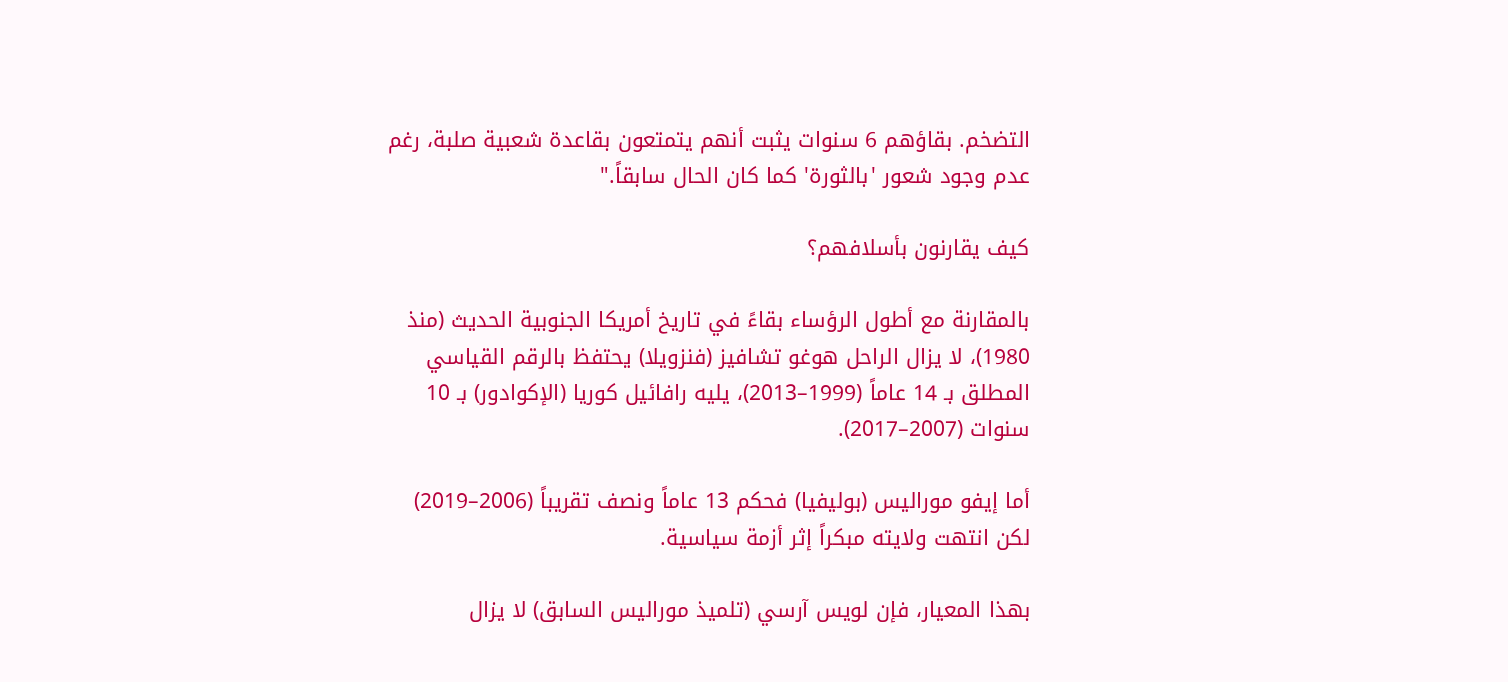التضخم. بقاؤهم 6 سنوات يثبت أنهم يتمتعون بقاعدة شعبية صلبة، رغم عدم وجود شعور 'بالثورة' كما كان الحال سابقاً."

كيف يقارنون بأسلافهم؟

بالمقارنة مع أطول الرؤساء بقاءً في تاريخ أمريكا الجنوبية الحديث (منذ 1980)، لا يزال الراحل هوغو تشافيز (فنزويلا) يحتفظ بالرقم القياسي المطلق بـ 14 عاماً (1999–2013)، يليه رافائيل كوريا (الإكوادور) بـ 10 سنوات (2007–2017).

أما إيفو موراليس (بوليفيا) فحكم 13 عاماً ونصف تقريباً (2006–2019) لكن انتهت ولايته مبكراً إثر أزمة سياسية.

بهذا المعيار، فإن لويس آرسي (تلميذ موراليس السابق) لا يزال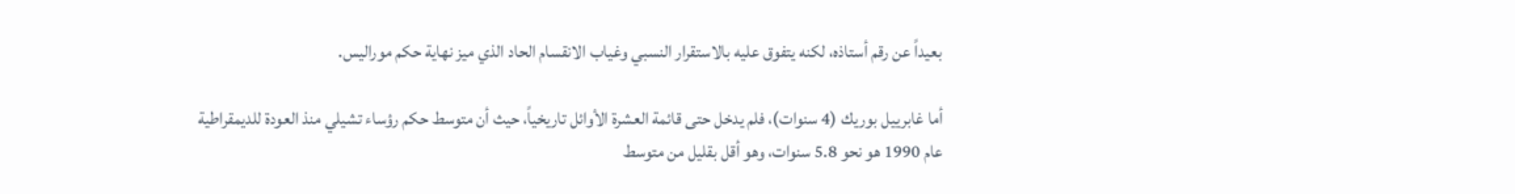بعيداً عن رقم أستاذه، لكنه يتفوق عليه بالاستقرار النسبي وغياب الانقسام الحاد الذي ميز نهاية حكم موراليس.

أما غابرييل بوريك (4 سنوات)، فلم يدخل حتى قائمة العشرة الأوائل تاريخياً، حيث أن متوسط حكم رؤساء تشيلي منذ العودة للديمقراطية عام 1990 هو نحو 5.8 سنوات، وهو أقل بقليل من متوسط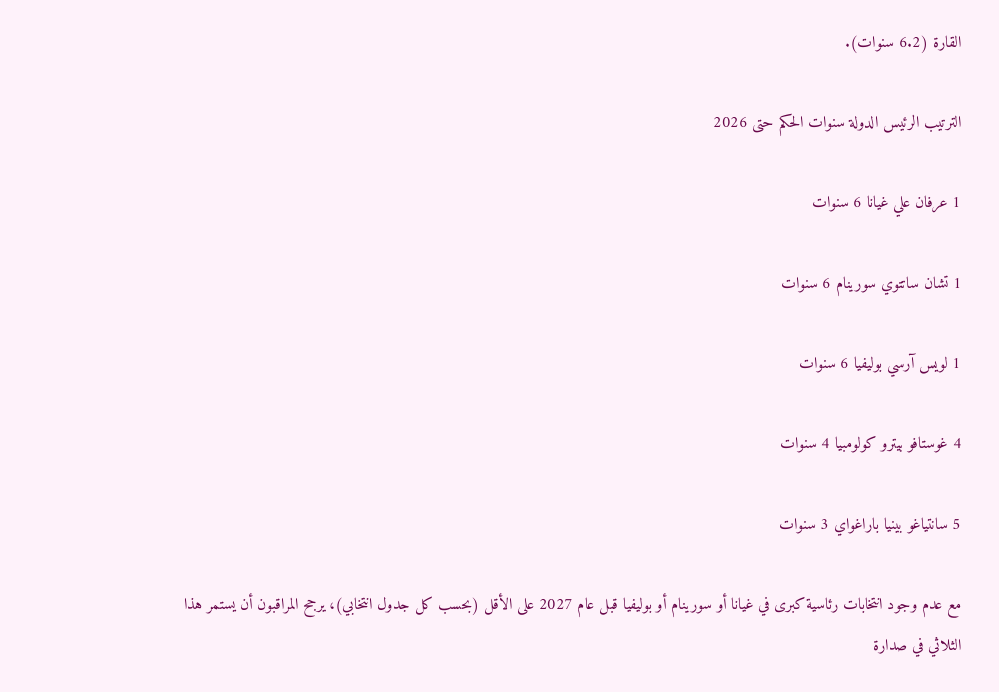القارة (6.2 سنوات).

الترتيب الرئيس الدولة سنوات الحكم حتى 2026

1 عرفان علي غيانا 6 سنوات

1 تشان ساتتوي سورينام 6 سنوات

1 لويس آرسي بوليفيا 6 سنوات

4 غوستافو بيترو كولومبيا 4 سنوات

5 سانتياغو بينيا باراغواي 3 سنوات

مع عدم وجود انتخابات رئاسية كبرى في غيانا أو سورينام أو بوليفيا قبل عام 2027 على الأقل (بحسب كل جدول انتخابي)، يرجح المراقبون أن يستمر هذا الثلاثي في صدارة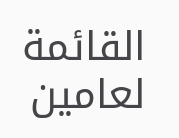القائمة لعامين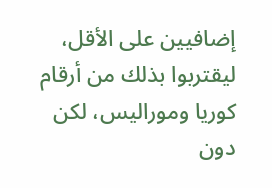إضافيين على الأقل، ليقتربوا بذلك من أرقام كوريا وموراليس، لكن دون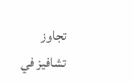تجاوز تشافيز في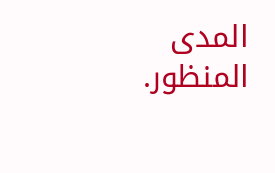المدى المنظور.